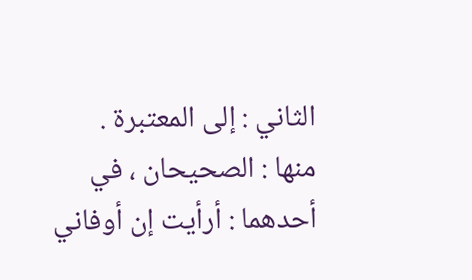الثاني : إلى المعتبرة .
منها : الصحيحان ، في أحدهما : أرأيت إن أوفاني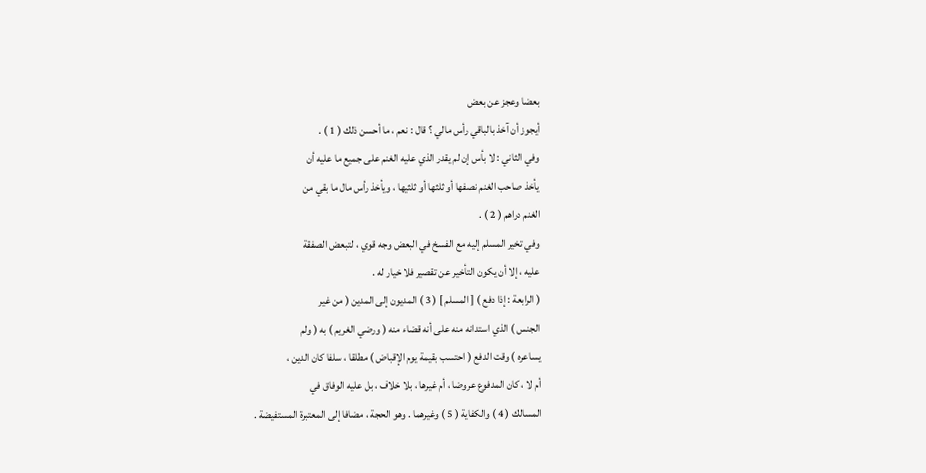بعضا وعجز عن بعض
أيجوز أن آخذ بالباقي رأس مالي ؟ قال : نعم ، ما أحسن ذلك ( 1 ) .
وفي الثاني : لا بأس إن لم يقدر الذي عليه الغنم على جميع ما عليه أن
يأخذ صاحب الغنم نصفها أو ثلثها أو ثلثيها ، ويأخذ رأس مال ما بقي من
الغنم دراهم ( 2 ) .
وفي تخير المسلم إليه مع الفسخ في البعض وجه قوي ، لتبعض الصفقة
عليه ، إلا أن يكون التأخير عن تقصير فلا خيار له .
( الرابعة : إذا دفع ) [ المسلم ] ( 3 ) المديون إلى المدين ( من غير
الجنس ) الذي استدانه منه على أنه قضاء منه ( ورضي الغريم ) به ( ولم
يساعره ) وقت الدفع ( احتسب بقيمة يوم الإقباض ) مطلقا ، سلفا كان الدين ،
أم لا ، كان المدفوع عروضا ، أم غيرها ، بلا خلاف ، بل عليه الوفاق في
المسالك ( 4 ) والكفاية ( 5 ) وغيرهما . وهو الحجة ، مضافا إلى المعتبرة المستفيضة .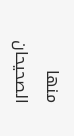منها الصحيحان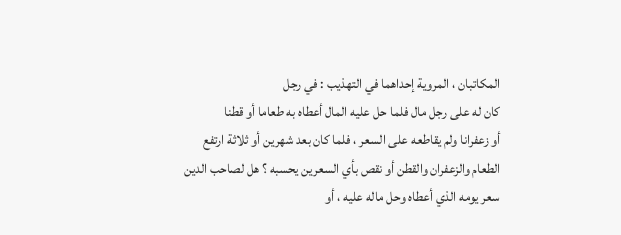المكاتبان ، المروية إحداهما في التهذيب : في رجل
كان له على رجل مال فلما حل عليه المال أعطاه به طعاما أو قطنا
أو زعفرانا ولم يقاطعه على السعر ، فلما كان بعد شهرين أو ثلاثة ارتفع
الطعام والزعفران والقطن أو نقص بأي السعرين يحسبه ؟ هل لصاحب الدين
سعر يومه الذي أعطاه وحل ماله عليه ، أو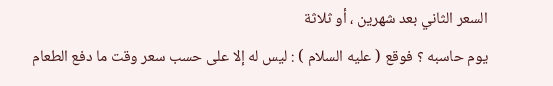السعر الثاني بعد شهرين ، أو ثلاثة
يوم حاسبه ؟ فوقع ( عليه السلام ) : ليس له إلا على حسب سعر وقت ما دفع الطعام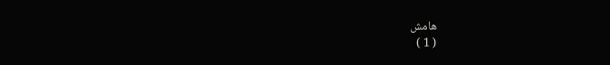هامش
( 1 )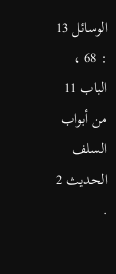الوسائل 13 : 68 ، الباب 11 من أبواب السلف الحديث 2 .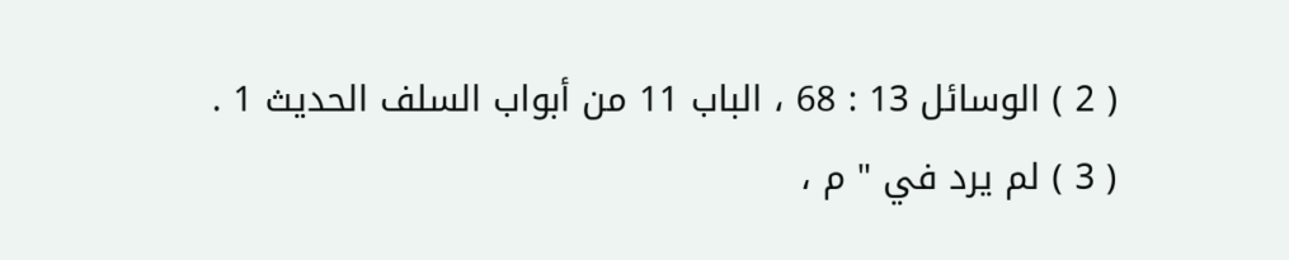( 2 ) الوسائل 13 : 68 ، الباب 11 من أبواب السلف الحديث 1 .
( 3 ) لم يرد في " م ،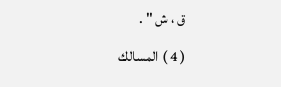ق ، ش " .
( 4 ) المسالك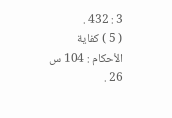3 : 432 .
( 5 ) كفاية الأحكام : 104 س 26 .